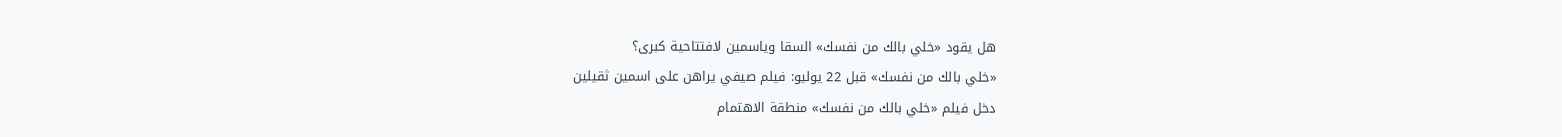هل يقود «خلي بالك من نفسك» السقا وياسمين لافتتاحية كبرى؟
«خلي بالك من نفسك» قبل 22 يوليو: فيلم صيفي يراهن على اسمين ثقيلين
دخل فيلم «خلي بالك من نفسك» منطقة الاهتمام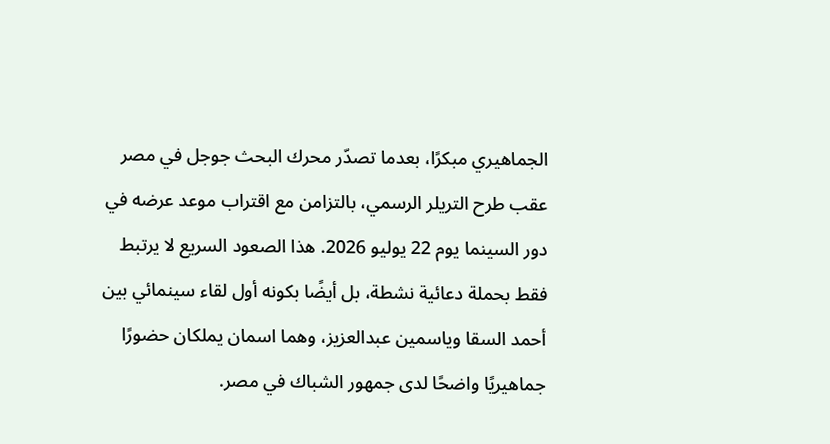الجماهيري مبكرًا، بعدما تصدّر محرك البحث جوجل في مصر عقب طرح التريلر الرسمي، بالتزامن مع اقتراب موعد عرضه في دور السينما يوم 22 يوليو 2026. هذا الصعود السريع لا يرتبط فقط بحملة دعائية نشطة، بل أيضًا بكونه أول لقاء سينمائي بين أحمد السقا وياسمين عبدالعزيز، وهما اسمان يملكان حضورًا جماهيريًا واضحًا لدى جمهور الشباك في مصر.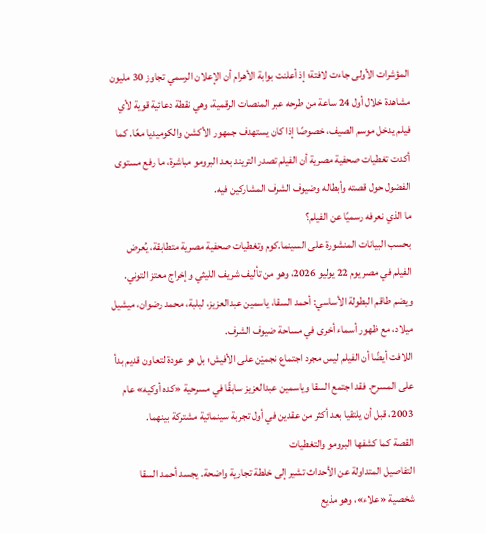المؤشرات الأولى جاءت لافتة؛ إذ أعلنت بوابة الأهرام أن الإعلان الرسمي تجاوز 30 مليون مشاهدة خلال أول 24 ساعة من طرحه عبر المنصات الرقمية، وهي نقطة دعائية قوية لأي فيلم يدخل موسم الصيف، خصوصًا إذا كان يستهدف جمهور الأكشن والكوميديا معًا. كما أكدت تغطيات صحفية مصرية أن الفيلم تصدر التريند بعد البرومو مباشرة، ما رفع مستوى الفضول حول قصته وأبطاله وضيوف الشرف المشاركين فيه.
ما الذي نعرفه رسميًا عن الفيلم؟
بحسب البيانات المنشورة على السينما.كوم وتغطيات صحفية مصرية متطابقة، يُعرض الفيلم في مصر يوم 22 يوليو 2026، وهو من تأليف شريف الليثي وإخراج معتز التوني. ويضم طاقم البطولة الأساسي: أحمد السقا، ياسمين عبدالعزيز، لبلبة، محمد رضوان، ميشيل ميلاد، مع ظهور أسماء أخرى في مساحة ضيوف الشرف.
اللافت أيضًا أن الفيلم ليس مجرد اجتماع نجميْن على الأفيش؛ بل هو عودة لتعاون قديم بدأ على المسرح. فقد اجتمع السقا وياسمين عبدالعزيز سابقًا في مسرحية «كده أوكيه» عام 2003، قبل أن يلتقيا بعد أكثر من عقدين في أول تجربة سينمائية مشتركة بينهما.
القصة كما كشفها البرومو والتغطيات
التفاصيل المتداولة عن الأحداث تشير إلى خلطة تجارية واضحة. يجسد أحمد السقا شخصية «علاء»، وهو مذيع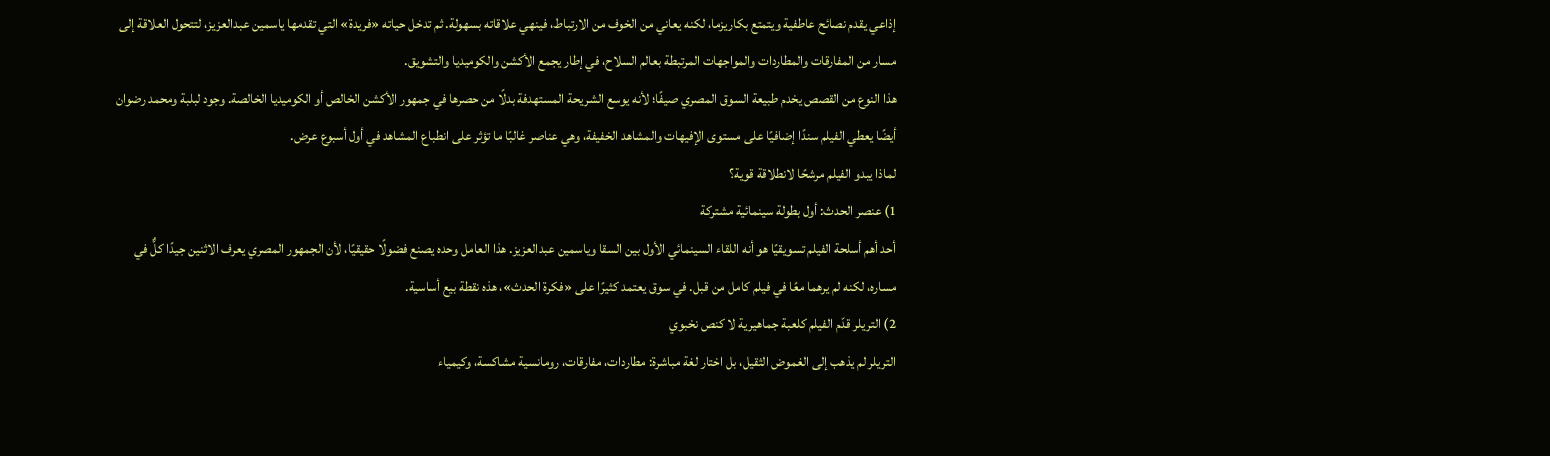إذاعي يقدم نصائح عاطفية ويتمتع بكاريزما، لكنه يعاني من الخوف من الارتباط، فينهي علاقاته بسهولة. ثم تدخل حياته «فريدة» التي تقدمها ياسمين عبدالعزيز، لتتحول العلاقة إلى مسار من المفارقات والمطاردات والمواجهات المرتبطة بعالم السلاح، في إطار يجمع الأكشن والكوميديا والتشويق.
هذا النوع من القصص يخدم طبيعة السوق المصري صيفًا؛ لأنه يوسع الشريحة المستهدفة بدلًا من حصرها في جمهور الأكشن الخالص أو الكوميديا الخالصة. وجود لبلبة ومحمد رضوان أيضًا يعطي الفيلم سندًا إضافيًا على مستوى الإفيهات والمشاهد الخفيفة، وهي عناصر غالبًا ما تؤثر على انطباع المشاهد في أول أسبوع عرض.
لماذا يبدو الفيلم مرشحًا لانطلاقة قوية؟
1) عنصر الحدث: أول بطولة سينمائية مشتركة
أحد أهم أسلحة الفيلم تسويقيًا هو أنه اللقاء السينمائي الأول بين السقا وياسمين عبدالعزيز. هذا العامل وحده يصنع فضولًا حقيقيًا، لأن الجمهور المصري يعرف الاثنين جيدًا كلٌّ في مساره، لكنه لم يرهما معًا في فيلم كامل من قبل. في سوق يعتمد كثيرًا على «فكرة الحدث»، هذه نقطة بيع أساسية.
2) التريلر قدّم الفيلم كلعبة جماهيرية لا كنص نخبوي
التريلر لم يذهب إلى الغموض الثقيل، بل اختار لغة مباشرة: مطاردات، مفارقات، رومانسية مشاكسة، وكيمياء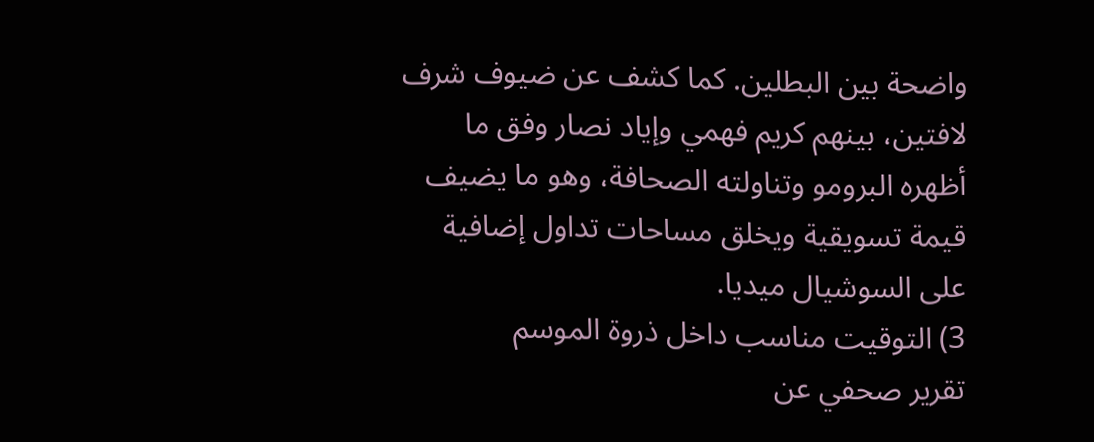واضحة بين البطلين. كما كشف عن ضيوف شرف لافتين، بينهم كريم فهمي وإياد نصار وفق ما أظهره البرومو وتناولته الصحافة، وهو ما يضيف قيمة تسويقية ويخلق مساحات تداول إضافية على السوشيال ميديا.
3) التوقيت مناسب داخل ذروة الموسم
تقرير صحفي عن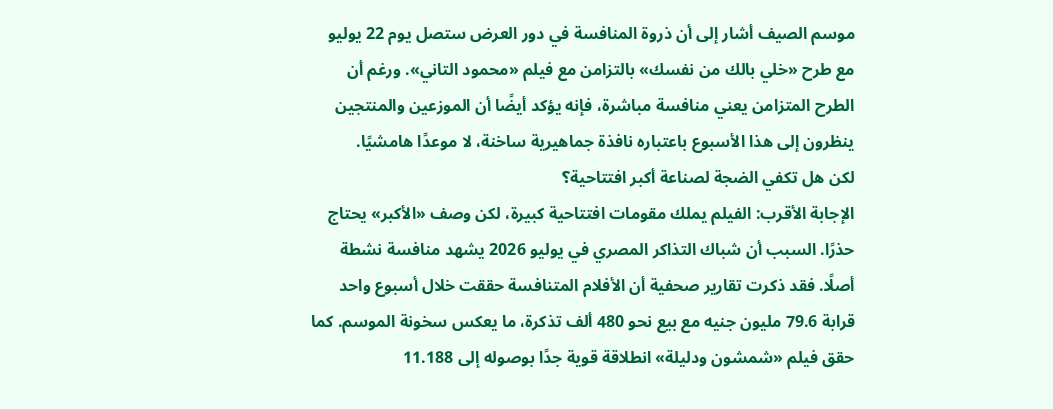موسم الصيف أشار إلى أن ذروة المنافسة في دور العرض ستصل يوم 22 يوليو مع طرح «خلي بالك من نفسك» بالتزامن مع فيلم «محمود التاني». ورغم أن الطرح المتزامن يعني منافسة مباشرة، فإنه يؤكد أيضًا أن الموزعين والمنتجين ينظرون إلى هذا الأسبوع باعتباره نافذة جماهيرية ساخنة، لا موعدًا هامشيًا.
لكن هل تكفي الضجة لصناعة أكبر افتتاحية؟
الإجابة الأقرب: الفيلم يملك مقومات افتتاحية كبيرة، لكن وصف «الأكبر» يحتاج حذرًا. السبب أن شباك التذاكر المصري في يوليو 2026 يشهد منافسة نشطة أصلًا. فقد ذكرت تقارير صحفية أن الأفلام المتنافسة حققت خلال أسبوع واحد قرابة 79.6 مليون جنيه مع بيع نحو 480 ألف تذكرة، ما يعكس سخونة الموسم. كما حقق فيلم «شمشون ودليلة» انطلاقة قوية جدًا بوصوله إلى 11.188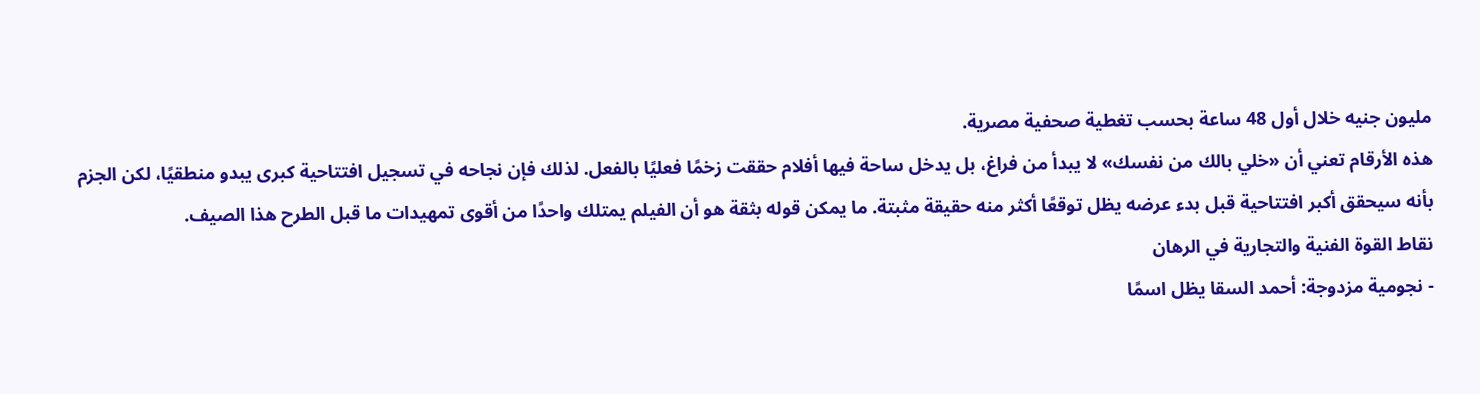مليون جنيه خلال أول 48 ساعة بحسب تغطية صحفية مصرية.
هذه الأرقام تعني أن «خلي بالك من نفسك» لا يبدأ من فراغ، بل يدخل ساحة فيها أفلام حققت زخمًا فعليًا بالفعل. لذلك فإن نجاحه في تسجيل افتتاحية كبرى يبدو منطقيًا، لكن الجزم بأنه سيحقق أكبر افتتاحية قبل بدء عرضه يظل توقعًا أكثر منه حقيقة مثبتة. ما يمكن قوله بثقة هو أن الفيلم يمتلك واحدًا من أقوى تمهيدات ما قبل الطرح هذا الصيف.
نقاط القوة الفنية والتجارية في الرهان
- نجومية مزدوجة: أحمد السقا يظل اسمًا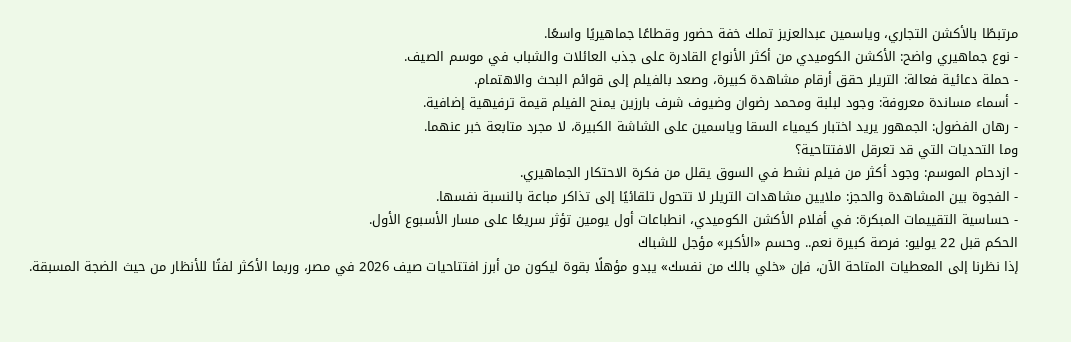مرتبطًا بالأكشن التجاري، وياسمين عبدالعزيز تملك خفة حضور وقطاعًا جماهيريًا واسعًا.
- نوع جماهيري واضح: الأكشن الكوميدي من أكثر الأنواع القادرة على جذب العائلات والشباب في موسم الصيف.
- حملة دعائية فعالة: التريلر حقق أرقام مشاهدة كبيرة، وصعد بالفيلم إلى قوائم البحث والاهتمام.
- أسماء مساندة معروفة: وجود لبلبة ومحمد رضوان وضيوف شرف بارزين يمنح الفيلم قيمة ترفيهية إضافية.
- رهان الفضول: الجمهور يريد اختبار كيمياء السقا وياسمين على الشاشة الكبيرة، لا مجرد متابعة خبر عنهما.
وما التحديات التي قد تعرقل الافتتاحية؟
- ازدحام الموسم: وجود أكثر من فيلم نشط في السوق يقلل من فكرة الاحتكار الجماهيري.
- الفجوة بين المشاهدة والحجز: ملايين مشاهدات التريلر لا تتحول تلقائيًا إلى تذاكر مباعة بالنسبة نفسها.
- حساسية التقييمات المبكرة: في أفلام الأكشن الكوميدي، انطباعات أول يومين تؤثر سريعًا على مسار الأسبوع الأول.
الحكم قبل 22 يوليو: فرصة كبيرة نعم.. وحسم «الأكبر» مؤجل للشباك
إذا نظرنا إلى المعطيات المتاحة الآن، فإن «خلي بالك من نفسك» يبدو مؤهلًا بقوة ليكون من أبرز افتتاحيات صيف 2026 في مصر، وربما الأكثر لفتًا للأنظار من حيث الضجة المسبقة.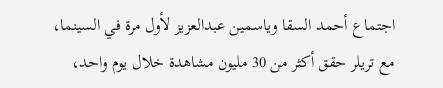اجتماع أحمد السقا وياسمين عبدالعزيز لأول مرة في السينما، مع تريلر حقق أكثر من 30 مليون مشاهدة خلال يوم واحد،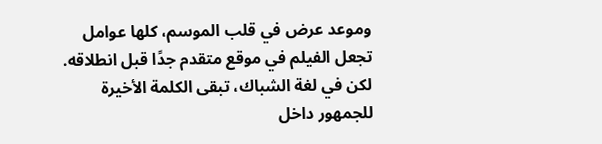وموعد عرض في قلب الموسم، كلها عوامل تجعل الفيلم في موقع متقدم جدًا قبل انطلاقه.
لكن في لغة الشباك، تبقى الكلمة الأخيرة للجمهور داخل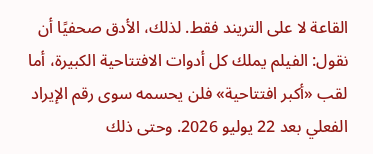القاعة لا على التريند فقط. لذلك، الأدق صحفيًا أن نقول: الفيلم يملك كل أدوات الافتتاحية الكبيرة، أما لقب «أكبر افتتاحية» فلن يحسمه سوى رقم الإيراد الفعلي بعد 22 يوليو 2026. وحتى ذلك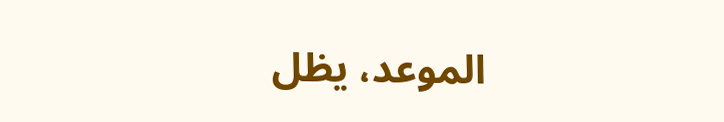الموعد، يظل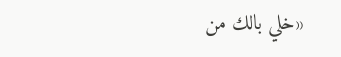«خلي بالك من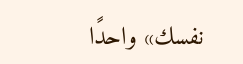نفسك» واحدًا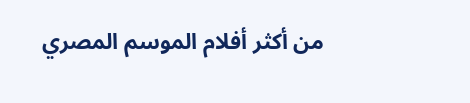من أكثر أفلام الموسم المصري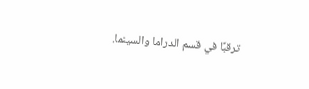ترقبًا في قسم الدراما والسينما.